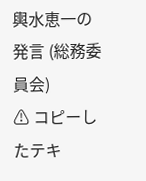輿水恵一の発言 (総務委員会)
⚠ コピーしたテキ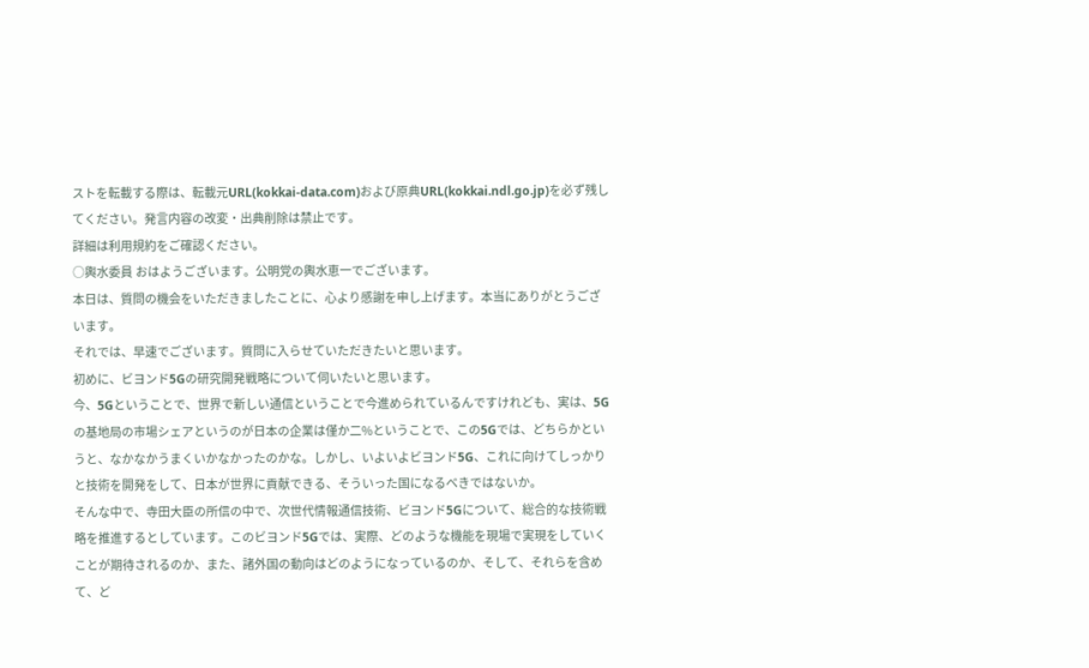ストを転載する際は、転載元URL(kokkai-data.com)および原典URL(kokkai.ndl.go.jp)を必ず残してください。発言内容の改変・出典削除は禁止です。
詳細は利用規約をご確認ください。
○輿水委員 おはようございます。公明党の輿水恵一でございます。
本日は、質問の機会をいただきましたことに、心より感謝を申し上げます。本当にありがとうございます。
それでは、早速でございます。質問に入らせていただきたいと思います。
初めに、ビヨンド5Gの研究開発戦略について伺いたいと思います。
今、5Gということで、世界で新しい通信ということで今進められているんですけれども、実は、5Gの基地局の市場シェアというのが日本の企業は僅か二%ということで、この5Gでは、どちらかというと、なかなかうまくいかなかったのかな。しかし、いよいよビヨンド5G、これに向けてしっかりと技術を開発をして、日本が世界に貢献できる、そういった国になるべきではないか。
そんな中で、寺田大臣の所信の中で、次世代情報通信技術、ビヨンド5Gについて、総合的な技術戦略を推進するとしています。このビヨンド5Gでは、実際、どのような機能を現場で実現をしていくことが期待されるのか、また、諸外国の動向はどのようになっているのか、そして、それらを含めて、ど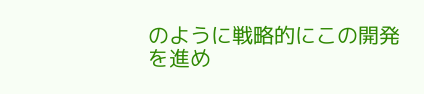のように戦略的にこの開発を進め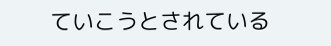ていこうとされている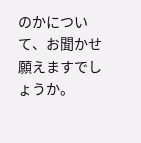のかについて、お聞かせ願えますでしょうか。